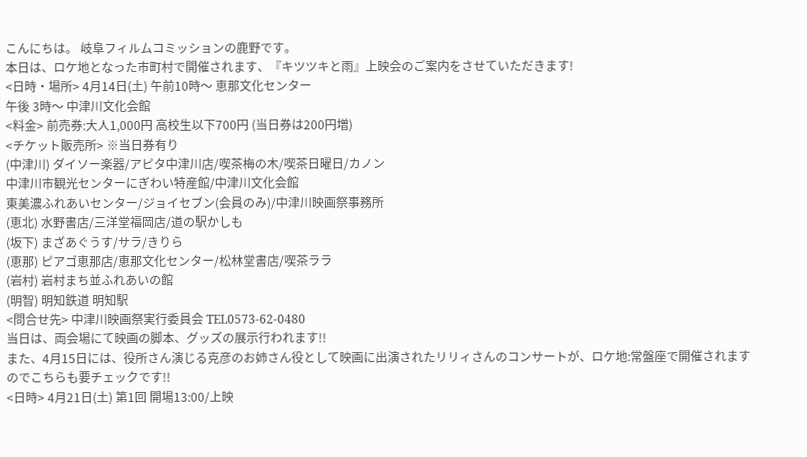こんにちは。 岐阜フィルムコミッションの鹿野です。
本日は、ロケ地となった市町村で開催されます、『キツツキと雨』上映会のご案内をさせていただきます!
<日時・場所> 4月14日(土) 午前10時〜 恵那文化センター
午後 3時〜 中津川文化会館
<料金> 前売券:大人1,000円 高校生以下700円 (当日券は200円増)
<チケット販売所> ※当日券有り
(中津川) ダイソー楽器/アピタ中津川店/喫茶梅の木/喫茶日曜日/カノン
中津川市観光センターにぎわい特産館/中津川文化会館
東美濃ふれあいセンター/ジョイセブン(会員のみ)/中津川映画祭事務所
(恵北) 水野書店/三洋堂福岡店/道の駅かしも
(坂下) まざあぐうす/サラ/きりら
(恵那) ピアゴ恵那店/恵那文化センター/松林堂書店/喫茶ララ
(岩村) 岩村まち並ふれあいの館
(明智) 明知鉄道 明知駅
<問合せ先> 中津川映画祭実行委員会 TEL0573-62-0480
当日は、両会場にて映画の脚本、グッズの展示行われます!!
また、4月15日には、役所さん演じる克彦のお姉さん役として映画に出演されたリリィさんのコンサートが、ロケ地:常盤座で開催されますのでこちらも要チェックです!!
<日時> 4月21日(土) 第1回 開場13:00/上映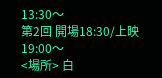13:30〜
第2回 開場18:30/上映19:00〜
<場所> 白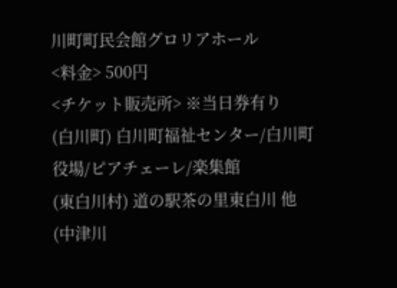川町町民会館グロリアホール
<料金> 500円
<チケット販売所> ※当日券有り
(白川町) 白川町福祉センター/白川町役場/ピアチェーレ/楽集館
(東白川村) 道の駅茶の里東白川 他
(中津川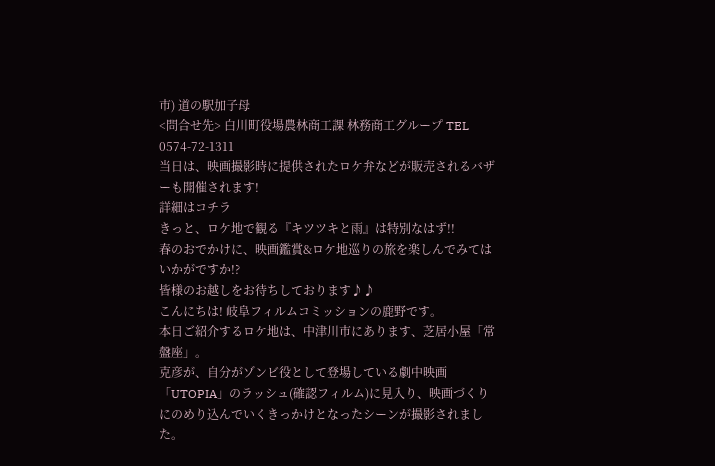市) 道の駅加子母
<問合せ先> 白川町役場農林商工課 林務商工グループ TEL 0574-72-1311
当日は、映画撮影時に提供されたロケ弁などが販売されるバザーも開催されます!
詳細はコチラ
きっと、ロケ地で観る『キツツキと雨』は特別なはず!!
春のおでかけに、映画鑑賞&ロケ地巡りの旅を楽しんでみてはいかがですか!?
皆様のお越しをお待ちしております♪♪
こんにちは! 岐阜フィルムコミッションの鹿野です。
本日ご紹介するロケ地は、中津川市にあります、芝居小屋「常盤座」。
克彦が、自分がゾンビ役として登場している劇中映画「UTOPIA」のラッシュ(確認フィルム)に見入り、映画づくりにのめり込んでいくきっかけとなったシーンが撮影されました。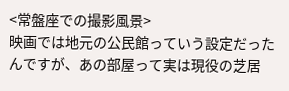<常盤座での撮影風景>
映画では地元の公民館っていう設定だったんですが、あの部屋って実は現役の芝居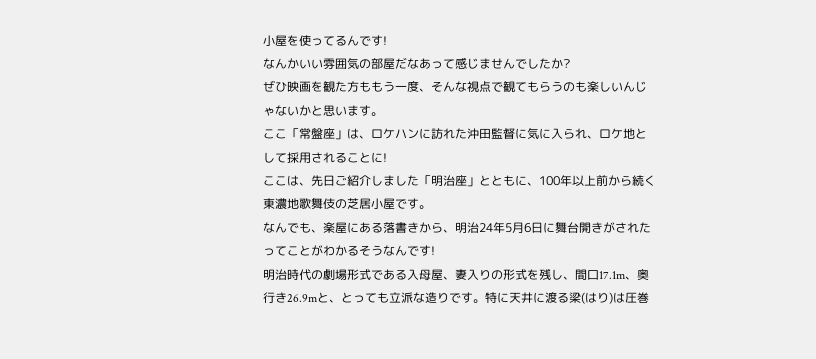小屋を使ってるんです!
なんかいい雰囲気の部屋だなあって感じませんでしたか?
ぜひ映画を観た方ももう一度、そんな視点で観てもらうのも楽しいんじゃないかと思います。
ここ「常盤座」は、ロケハンに訪れた沖田監督に気に入られ、ロケ地として採用されることに!
ここは、先日ご紹介しました「明治座」とともに、100年以上前から続く東濃地歌舞伎の芝居小屋です。
なんでも、楽屋にある落書きから、明治24年5月6日に舞台開きがされたってことがわかるそうなんです!
明治時代の劇場形式である入母屋、妻入りの形式を残し、間口17.1m、奥行き26.9mと、とっても立派な造りです。特に天井に渡る梁(はり)は圧巻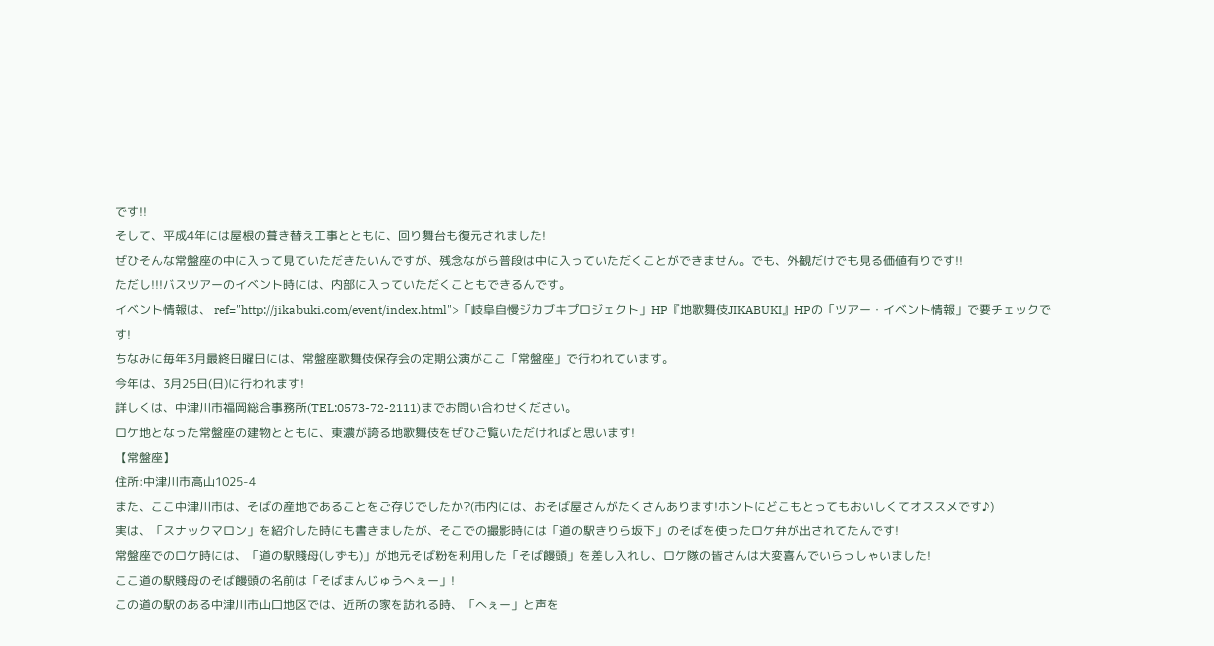です!!
そして、平成4年には屋根の葺き替え工事とともに、回り舞台も復元されました!
ぜひそんな常盤座の中に入って見ていただきたいんですが、残念ながら普段は中に入っていただくことができません。でも、外観だけでも見る価値有りです!!
ただし!!!バスツアーのイベント時には、内部に入っていただくこともできるんです。
イベント情報は、 ref="http://jikabuki.com/event/index.html">「岐阜自慢ジカブキプロジェクト」HP『地歌舞伎JIKABUKI』HPの「ツアー・イベント情報」で要チェックです!
ちなみに毎年3月最終日曜日には、常盤座歌舞伎保存会の定期公演がここ「常盤座」で行われています。
今年は、3月25日(日)に行われます!
詳しくは、中津川市福岡総合事務所(TEL:0573-72-2111)までお問い合わせください。
ロケ地となった常盤座の建物とともに、東濃が誇る地歌舞伎をぜひご覧いただければと思います!
【常盤座】
住所:中津川市高山1025-4
また、ここ中津川市は、そばの産地であることをご存じでしたか?(市内には、おそば屋さんがたくさんあります!ホントにどこもとってもおいしくてオススメです♪)
実は、「スナックマロン」を紹介した時にも書きましたが、そこでの撮影時には「道の駅きりら坂下」のそばを使ったロケ弁が出されてたんです!
常盤座でのロケ時には、「道の駅賤母(しずも)」が地元そば粉を利用した「そば饅頭」を差し入れし、ロケ隊の皆さんは大変喜んでいらっしゃいました!
ここ道の駅賤母のそば饅頭の名前は「そばまんじゅうへぇー」!
この道の駅のある中津川市山口地区では、近所の家を訪れる時、「へぇー」と声を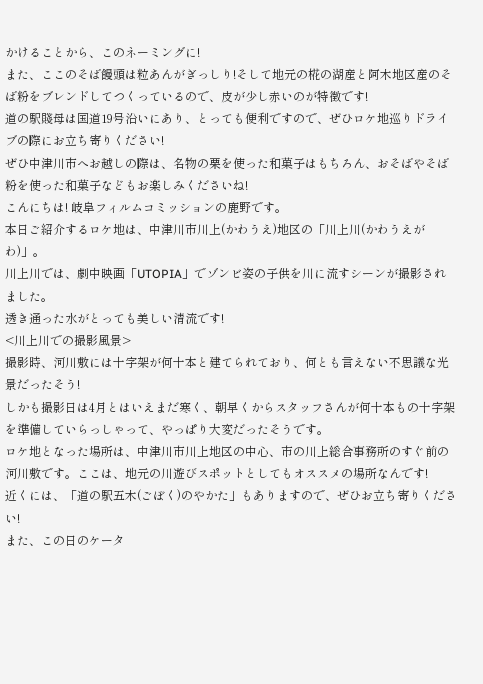かけることから、このネーミングに!
また、ここのそば饅頭は粒あんがぎっしり!そして地元の椛の湖産と阿木地区産のそば粉をブレンドしてつくっているので、皮が少し赤いのが特徴です!
道の駅賤母は国道19号沿いにあり、とっても便利ですので、ぜひロケ地巡りドライブの際にお立ち寄りください!
ぜひ中津川市へお越しの際は、名物の栗を使った和菓子はもちろん、おそばやそば粉を使った和菓子などもお楽しみくださいね!
こんにちは! 岐阜フィルムコミッションの鹿野です。
本日ご紹介するロケ地は、中津川市川上(かわうえ)地区の「川上川(かわうえがわ)」。
川上川では、劇中映画「UTOPIA」でゾンビ姿の子供を川に流すシーンが撮影されました。
透き通った水がとっても美しい清流です!
<川上川での撮影風景>
撮影時、河川敷には十字架が何十本と建てられており、何とも言えない不思議な光景だったそう!
しかも撮影日は4月とはいえまだ寒く、朝早くからスタッフさんが何十本もの十字架を準備していらっしゃって、やっぱり大変だったそうです。
ロケ地となった場所は、中津川市川上地区の中心、市の川上総合事務所のすぐ前の河川敷です。ここは、地元の川遊びスポットとしてもオススメの場所なんです!
近くには、「道の駅五木(ごぼく)のやかた」もありますので、ぜひお立ち寄りください!
また、この日のケータ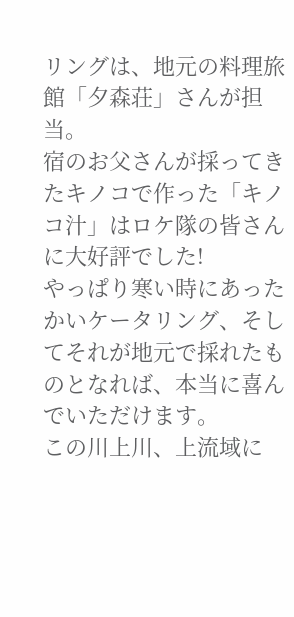リングは、地元の料理旅館「夕森荘」さんが担当。
宿のお父さんが採ってきたキノコで作った「キノコ汁」はロケ隊の皆さんに大好評でした!
やっぱり寒い時にあったかいケータリング、そしてそれが地元で採れたものとなれば、本当に喜んでいただけます。
この川上川、上流域に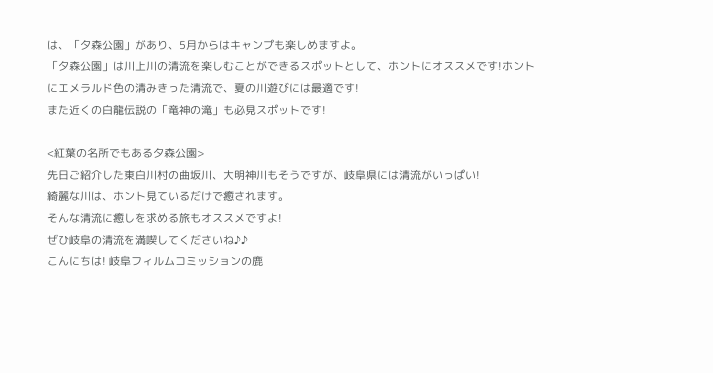は、「夕森公園」があり、5月からはキャンプも楽しめますよ。
「夕森公園」は川上川の清流を楽しむことができるスポットとして、ホントにオススメです!ホントにエメラルド色の清みきった清流で、夏の川遊びには最適です!
また近くの白龍伝説の「竜神の滝」も必見スポットです!

<紅葉の名所でもある夕森公園>
先日ご紹介した東白川村の曲坂川、大明神川もそうですが、岐阜県には清流がいっぱい!
綺麗な川は、ホント見ているだけで癒されます。
そんな清流に癒しを求める旅もオススメですよ!
ぜひ岐阜の清流を満喫してくださいね♪♪
こんにちは! 岐阜フィルムコミッションの鹿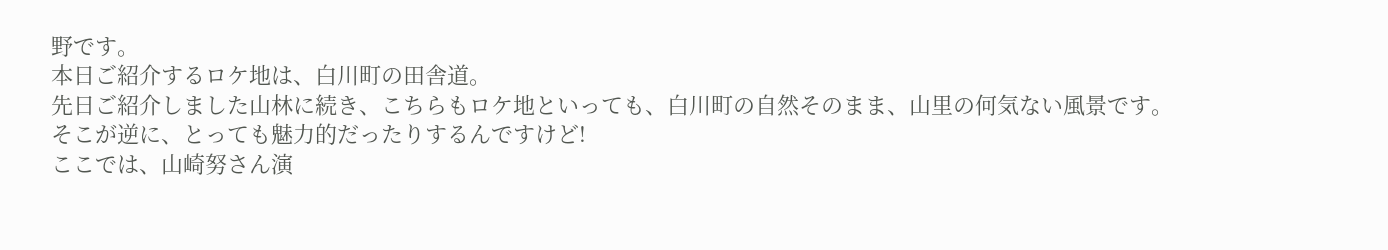野です。
本日ご紹介するロケ地は、白川町の田舎道。
先日ご紹介しました山林に続き、こちらもロケ地といっても、白川町の自然そのまま、山里の何気ない風景です。
そこが逆に、とっても魅力的だったりするんですけど!
ここでは、山崎努さん演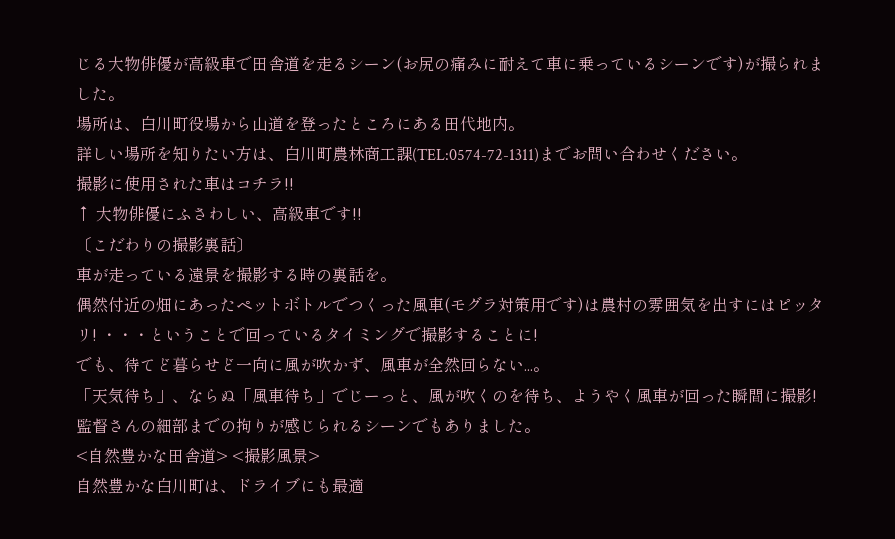じる大物俳優が高級車で田舎道を走るシーン(お尻の痛みに耐えて車に乗っているシーンです)が撮られました。
場所は、白川町役場から山道を登ったところにある田代地内。
詳しい場所を知りたい方は、白川町農林商工課(TEL:0574-72-1311)までお問い合わせください。
撮影に使用された車はコチラ!!
↑ 大物俳優にふさわしい、高級車です!!
〔こだわりの撮影裏話〕
車が走っている遠景を撮影する時の裏話を。
偶然付近の畑にあったペットボトルでつくった風車(モグラ対策用です)は農村の雰囲気を出すにはピッタリ! ・・・ということで回っているタイミングで撮影することに!
でも、待てど暮らせど一向に風が吹かず、風車が全然回らない...。
「天気待ち」、ならぬ「風車待ち」でじーっと、風が吹くのを待ち、ようやく風車が回った瞬間に撮影!
監督さんの細部までの拘りが感じられるシーンでもありました。
<自然豊かな田舎道> <撮影風景>
自然豊かな白川町は、ドライブにも最適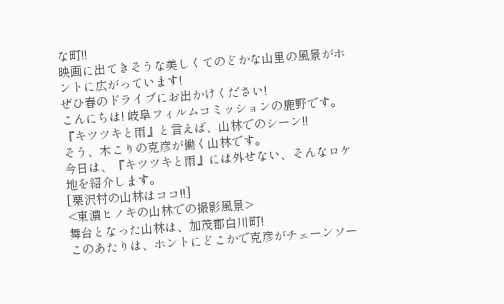な町!!
映画に出てきそうな美しくてのどかな山里の風景がホントに広がっています!
ぜひ春のドライブにお出かけください!
こんにちは! 岐阜フィルムコミッションの鹿野です。
『キツツキと雨』と言えば、山林でのシーン!!
そう、木こりの克彦が働く山林です。
今日は、『キツツキと雨』には外せない、そんなロケ地を紹介します。
[栗沢村の山林はココ!!]
<東濃ヒノキの山林での撮影風景>
舞台となった山林は、加茂郡白川町!
このあたりは、ホントにどこかで克彦がチェーンソー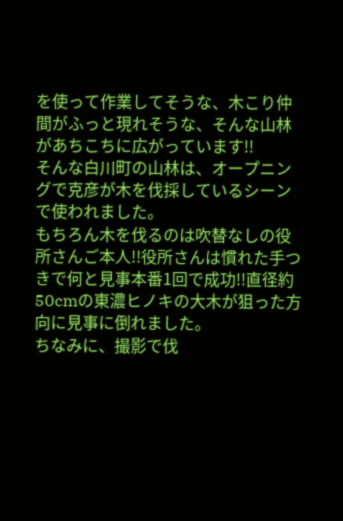を使って作業してそうな、木こり仲間がふっと現れそうな、そんな山林があちこちに広がっています!!
そんな白川町の山林は、オープニングで克彦が木を伐採しているシーンで使われました。
もちろん木を伐るのは吹替なしの役所さんご本人!!役所さんは慣れた手つきで何と見事本番1回で成功!!直径約50cmの東濃ヒノキの大木が狙った方向に見事に倒れました。
ちなみに、撮影で伐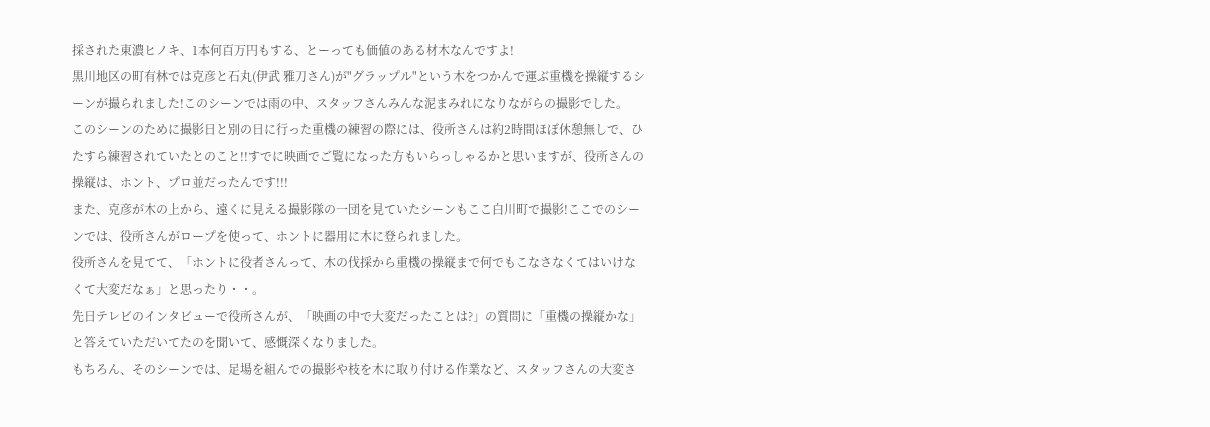採された東濃ヒノキ、1本何百万円もする、とーっても価値のある材木なんですよ!
黒川地区の町有林では克彦と石丸(伊武 雅刀さん)が"グラップル"という木をつかんで運ぶ重機を操縦するシーンが撮られました!このシーンでは雨の中、スタッフさんみんな泥まみれになりながらの撮影でした。
このシーンのために撮影日と別の日に行った重機の練習の際には、役所さんは約2時間ほぼ休憩無しで、ひたすら練習されていたとのこと!!すでに映画でご覧になった方もいらっしゃるかと思いますが、役所さんの操縦は、ホント、プロ並だったんです!!!
また、克彦が木の上から、遠くに見える撮影隊の一団を見ていたシーンもここ白川町で撮影!ここでのシーンでは、役所さんがロープを使って、ホントに器用に木に登られました。
役所さんを見てて、「ホントに役者さんって、木の伐採から重機の操縦まで何でもこなさなくてはいけなくて大変だなぁ」と思ったり・・。
先日テレビのインタビューで役所さんが、「映画の中で大変だったことは?」の質問に「重機の操縦かな」と答えていただいてたのを聞いて、感慨深くなりました。
もちろん、そのシーンでは、足場を組んでの撮影や枝を木に取り付ける作業など、スタッフさんの大変さ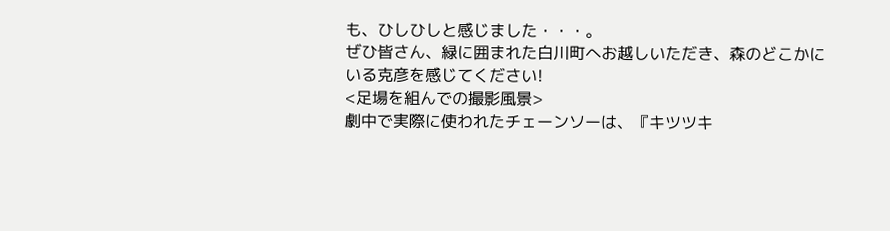も、ひしひしと感じました・・・。
ぜひ皆さん、緑に囲まれた白川町へお越しいただき、森のどこかにいる克彦を感じてください!
<足場を組んでの撮影風景>
劇中で実際に使われたチェーンソーは、『キツツキ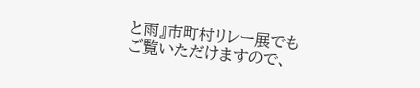と雨』市町村リレー展でもご覧いただけますので、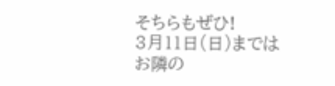そちらもぜひ!
3月11日(日)まではお隣の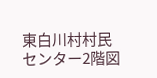東白川村村民センター2階図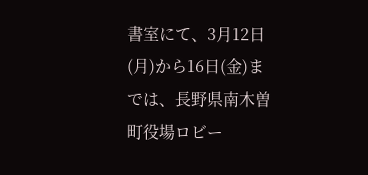書室にて、3月12日(月)から16日(金)までは、長野県南木曽町役場ロビー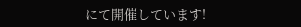にて開催しています!